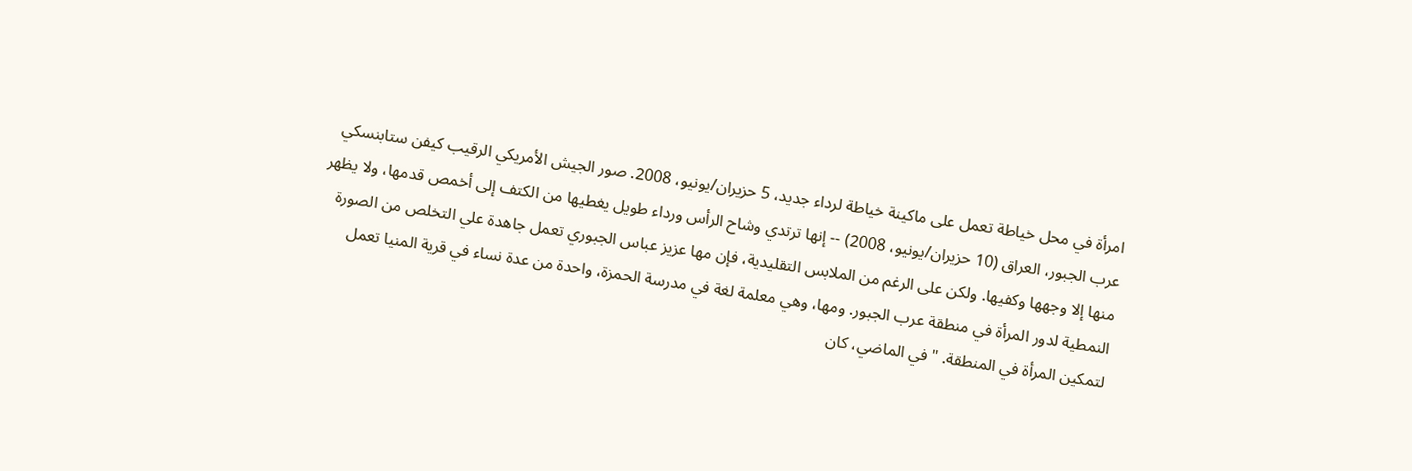امرأة في محل خياطة تعمل على ماكينة خياطة لرداء جديد، 5 حزيران/يونيو، 2008. صور الجيش الأمريكي الرقيب كيفن ستابنسكي
عرب الجبور، العراق (10 حزيران/يونيو، 2008) -- إنها ترتدي وشاح الرأس ورداء طويل يغطيها من الكتف إلى أخمص قدمها، ولا يظهر منها إلا وجهها وكفيها. ولكن على الرغم من الملابس التقليدية، فإن مها عزيز عباس الجبوري تعمل جاهدة علي التخلص من الصورة النمطية لدور المرأة في منطقة عرب الجبور. ومها، وهي معلمة لغة في مدرسة الحمزة، واحدة من عدة نساء في قرية المنيا تعمل لتمكين المرأة في المنطقة. "في الماضي، كان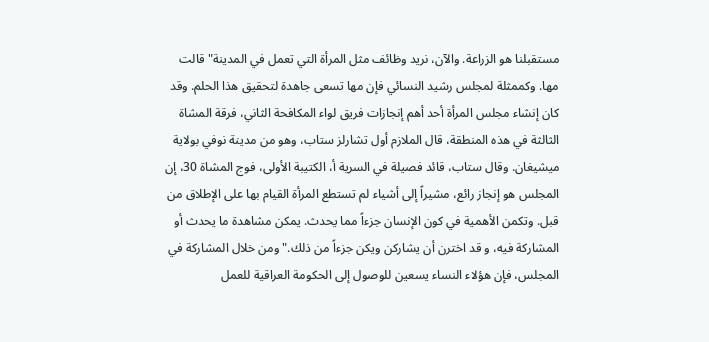مستقبلنا هو الزراعة. والآن، نريد وظائف مثل المرأة التي تعمل في المدينة" قالت مها. وكممثلة لمجلس رشيد النسائي فإن مها تسعى جاهدة لتحقيق هذا الحلم. وقد كان إنشاء مجلس المرأة أحد أهم إنجازات فريق لواء المكافحة الثاني، فرقة المشاة الثالثة في هذه المنطقة، قال الملازم أول تشارلز ستاب، وهو من مدينة نوفي بولاية ميشيغان. وقال ستاب، قائد فصيلة في السرية أ، الكتيبة الأولى، فوج المشاة 30، إن المجلس هو إنجاز رائع، مشيراً إلى أشياء لم تستطع المرأة القيام بها على الإطلاق من قبل. وتكمن الأهمية في كون الإنسان جزءاً مما يحدث. يمكن مشاهدة ما يحدث أو المشاركة فيه، و قد اخترن أن يشاركن ويكن جزءاً من ذلك." ومن خلال المشاركة في المجلس، فإن هؤلاء النساء يسعين للوصول إلى الحكومة العراقية للعمل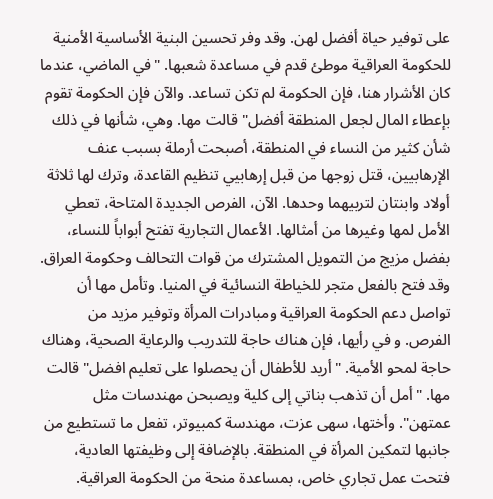على توفير حياة أفضل لهن. وقد وفر تحسين البنية الأساسية الأمنية للحكومة العراقية موطئ قدم في مساعدة شعبها. "في الماضي، عندما كان الأشرار هنا، فإن الحكومة لم تكن تساعد. والآن فإن الحكومة تقوم بإعطاء المال لجعل المنطقة أفضل" قالت مها. وهي، شأنها في ذلك شأن كثير من النساء في المنطقة، أصبحت أرملة بسبب عنف الإرهابيين، قتل زوجها من قبل إرهابيي تنظيم القاعدة، وترك لها ثلاثة أولاد وابنتان لتربيهما وحدها. الآن، الفرص الجديدة المتاحة، تعطي الأمل لمها وغيرها من أمثالها. الأعمال التجارية تفتح أبواباً للنساء، بفضل مزيج من التمويل المشترك من قوات التحالف وحكومة العراق. وقد فتح بالفعل متجر للخياطة النسائية في المنيا. وتأمل مها أن تواصل دعم الحكومة العراقية ومبادرات المرأة وتوفير مزيد من الفرص. و في رأيها، فإن هناك حاجة للتدريب والرعاية الصحية، وهناك حاجة لمحو الأمية. "أريد للأطفال أن يحصلوا على تعليم افضل" قالت مها. "أمل أن تذهب بناتي إلى كلية ويصبحن مهندسات مثل عمتهن". وأختها، سهى عزت، مهندسة كمبيوتر، تفعل ما تستطيع من جانبها لتمكين المرأة في المنطقة. بالإضافة إلى وظيفتها العادية، فتحت عمل تجاري خاص، بمساعدة منحة من الحكومة العراقية.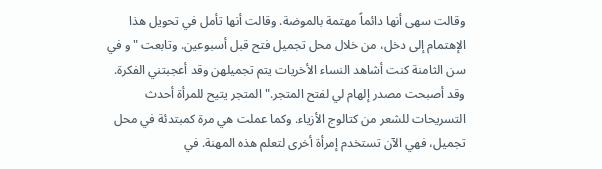وقالت سهى أنها دائماً مهتمة بالموضة. وقالت أنها تأمل في تحويل هذا الإهتمام إلى دخل، من خلال محل تجميل فتح قبل أسبوعين. وتابعت "و في سن الثامنة كنت أشاهد النساء الأخريات يتم تجميلهن وقد أعجبتني الفكرة. وقد أصبحت مصدر إلهام لي لفتح المتجر." المتجر يتيح للمرأة أحدث التسريحات للشعر من كتالوج الأزياء. وكما عملت هي مرة كمبتدئة في محل تجميل، فهي الآن تستخدم إمرأة أخرى لتعلم هذه المهنة. في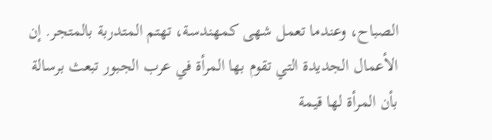الصباح، وعندما تعمل شهى كمهندسة، تهتم المتدربة بالمتجر. إن الأعمال الجديدة التي تقوم بها المرأة في عرب الجبور تبعث برسالة بأن المرأة لها قيمة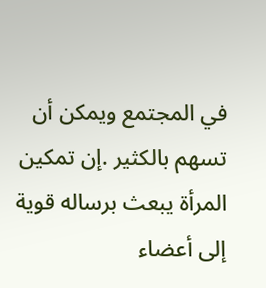في المجتمع ويمكن أن تسهم بالكثير .إن تمكين المرأة يبعث برساله قوية إلى أعضاء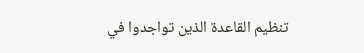تنظيم القاعدة الذين تواجدوا في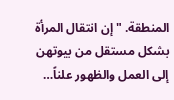المنطقة. "إن انتقال المرأة بشكل مستقل من بيوتهن إلى العمل والظهور علناً…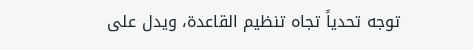توجه تحدياً تجاه تنظيم القاعدة، ويدل على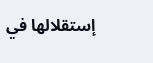إستقلالها في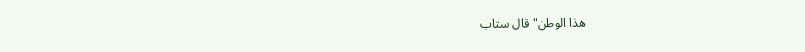هذا الوطن" قال ستاب